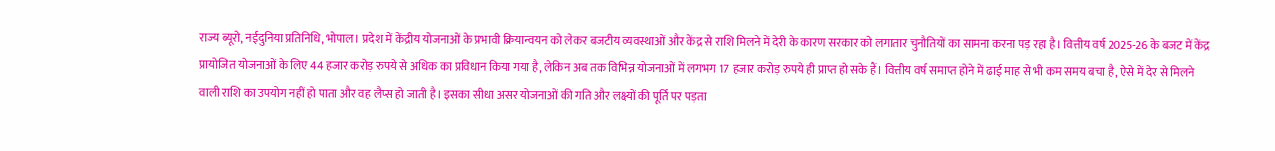राज्य ब्यूरो, नईदुनिया प्रतिनिधि, भोपाल। प्रदेश में केंद्रीय योजनाओं के प्रभावी क्रियान्वयन को लेकर बजटीय व्यवस्थाओं और केंद्र से राशि मिलने में देरी के कारण सरकार को लगातार चुनौतियों का सामना करना पड़ रहा है। वित्तीय वर्ष 2025-26 के बजट में केंद्र प्रायोजित योजनाओं के लिए 44 हजार करोड़ रुपये से अधिक का प्रविधान किया गया है, लेकिन अब तक विभिन्न योजनाओं में लगभग 17 हजार करोड़ रुपये ही प्राप्त हो सके हैं। वित्तीय वर्ष समाप्त होने में ढाई माह से भी कम समय बचा है, ऐसे में देर से मिलने वाली राशि का उपयोग नहीं हो पाता और वह लैप्स हो जाती है। इसका सीधा असर योजनाओं की गति और लक्ष्यों की पूर्ति पर पड़ता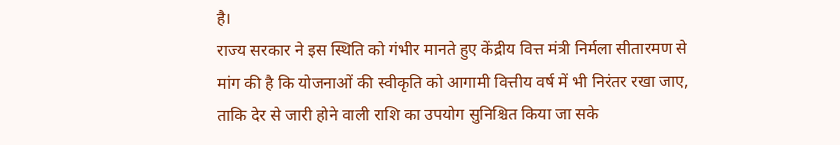है।
राज्य सरकार ने इस स्थिति को गंभीर मानते हुए केंद्रीय वित्त मंत्री निर्मला सीतारमण से मांग की है कि योजनाओं की स्वीकृति को आगामी वित्तीय वर्ष में भी निरंतर रखा जाए, ताकि देर से जारी होने वाली राशि का उपयोग सुनिश्चित किया जा सके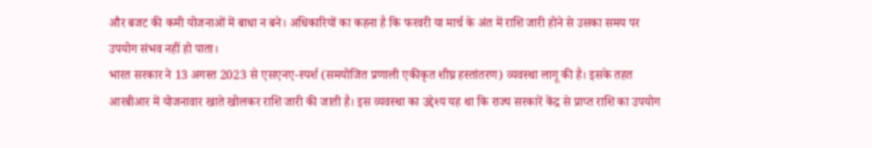और बजट की कमी योजनाओं में बाधा न बने। अधिकारियों का कहना है कि फरवरी या मार्च के अंत में राशि जारी होने से उसका समय पर उपयोग संभव नहीं हो पाता।
भारत सरकार ने 13 अगस्त 2023 से एसएनए-स्पर्श (समयोजित प्रणाली एकीकृत शीघ्र हस्तांतरण) व्यवस्था लागू की है। इसके तहत आरबीआर में योजनावार खाते खोलकर राशि जारी की जाती है। इस व्यवस्था का उद्देश्य यह था कि राज्य सरकारें केंद्र से प्राप्त राशि का उपयोग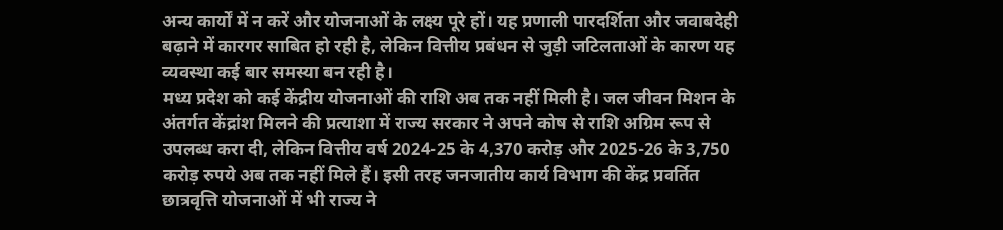अन्य कार्यों में न करें और योजनाओं के लक्ष्य पूरे हों। यह प्रणाली पारदर्शिता और जवाबदेही बढ़ाने में कारगर साबित हो रही है, लेकिन वित्तीय प्रबंधन से जुड़ी जटिलताओं के कारण यह व्यवस्था कई बार समस्या बन रही है।
मध्य प्रदेश को कई केंद्रीय योजनाओं की राशि अब तक नहीं मिली है। जल जीवन मिशन के अंतर्गत केंद्रांश मिलने की प्रत्याशा में राज्य सरकार ने अपने कोष से राशि अग्रिम रूप से उपलब्ध करा दी, लेकिन वित्तीय वर्ष 2024-25 के 4,370 करोड़ और 2025-26 के 3,750 करोड़ रुपये अब तक नहीं मिले हैं। इसी तरह जनजातीय कार्य विभाग की केंद्र प्रवर्तित छात्रवृत्ति योजनाओं में भी राज्य ने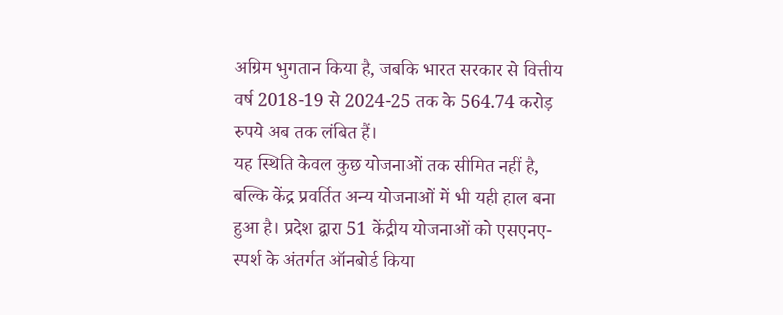अग्रिम भुगतान किया है, जबकि भारत सरकार से वित्तीय वर्ष 2018-19 से 2024-25 तक के 564.74 करोड़ रुपये अब तक लंबित हैं।
यह स्थिति केवल कुछ योजनाओं तक सीमित नहीं है, बल्कि केंद्र प्रवर्तित अन्य योजनाओं में भी यही हाल बना हुआ है। प्रदेश द्वारा 51 केंद्रीय योजनाओं को एसएनए-स्पर्श के अंतर्गत ऑनबोर्ड किया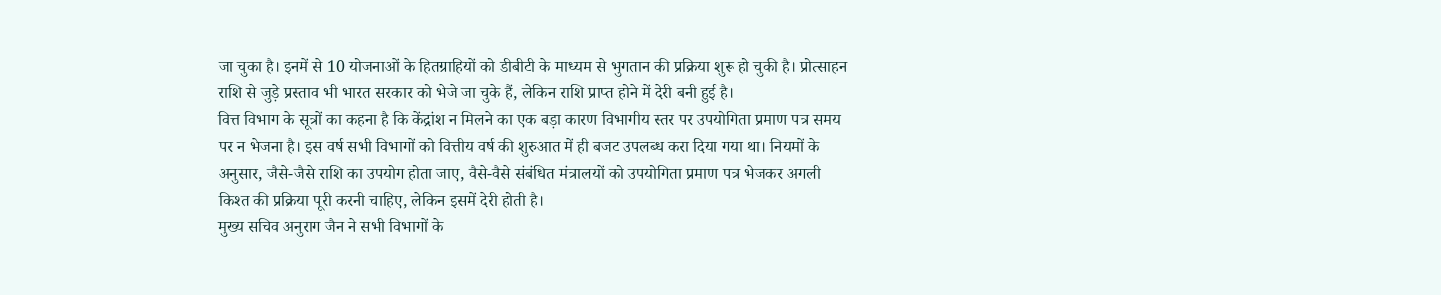जा चुका है। इनमें से 10 योजनाओं के हितग्राहियों को डीबीटी के माध्यम से भुगतान की प्रक्रिया शुरू हो चुकी है। प्रोत्साहन राशि से जुड़े प्रस्ताव भी भारत सरकार को भेजे जा चुके हैं, लेकिन राशि प्राप्त होने में देरी बनी हुई है।
वित्त विभाग के सूत्रों का कहना है कि केंद्रांश न मिलने का एक बड़ा कारण विभागीय स्तर पर उपयोगिता प्रमाण पत्र समय पर न भेजना है। इस वर्ष सभी विभागों को वित्तीय वर्ष की शुरुआत में ही बजट उपलब्ध करा दिया गया था। नियमों के अनुसार, जैसे-जैसे राशि का उपयोग होता जाए, वैसे-वैसे संबंधित मंत्रालयों को उपयोगिता प्रमाण पत्र भेजकर अगली किश्त की प्रक्रिया पूरी करनी चाहिए, लेकिन इसमें देरी होती है।
मुख्य सचिव अनुराग जैन ने सभी विभागों के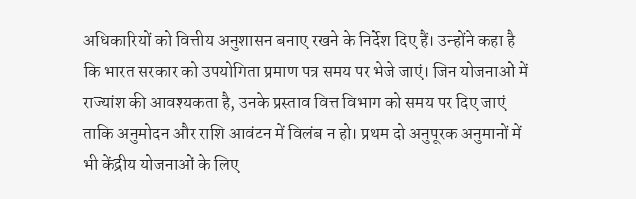अधिकारियों को वित्तीय अनुशासन बनाए रखने के निर्देश दिए हैं। उन्होंने कहा है कि भारत सरकार को उपयोगिता प्रमाण पत्र समय पर भेजे जाएं। जिन योजनाओं में राज्यांश की आवश्यकता है, उनके प्रस्ताव वित्त विभाग को समय पर दिए जाएं ताकि अनुमोदन और राशि आवंटन में विलंब न हो। प्रथम दो अनुपूरक अनुमानों में भी केंद्रीय योजनाओं के लिए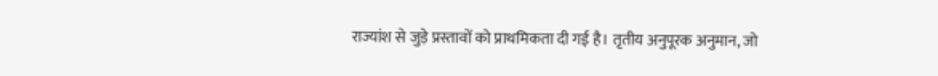राज्यांश से जुड़े प्रस्तावों को प्राथमिकता दी गई है। तृतीय अनुपूरक अनुमान, जो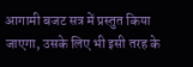आगामी बजट सत्र में प्रस्तुत किया जाएगा, उसके लिए भी इसी तरह के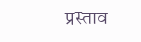प्रस्ताव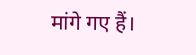मांगे गए हैं।